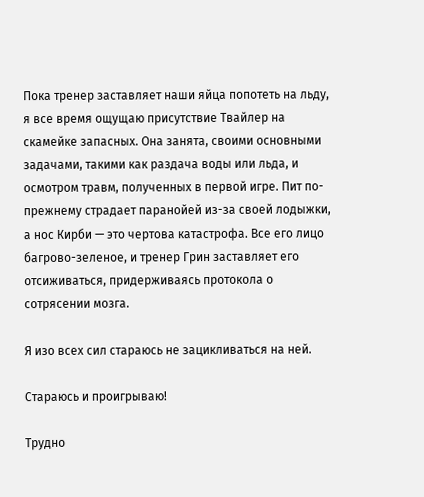Пока тренер заставляет наши яйца попотеть на льду, я все время ощущаю присутствие Твайлер на скамейке запасных. Она занята, своими основными задачами, такими как раздача воды или льда, и осмотром травм, полученных в первой игре. Пит по-прежнему страдает паранойей из-за своей лодыжки, а нос Кирби — это чертова катастрофа. Все его лицо багрово-зеленое, и тренер Грин заставляет его отсиживаться, придерживаясь протокола о сотрясении мозга.

Я изо всех сил стараюсь не зацикливаться на ней.

Стараюсь и проигрываю!

Трудно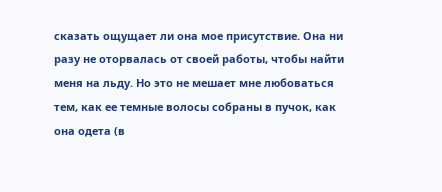сказать ощущает ли она мое присутствие. Она ни разу не оторвалась от своей работы, чтобы найти меня на льду. Но это не мешает мне любоваться тем, как ее темные волосы собраны в пучок, как она одета (в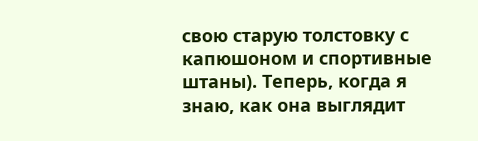свою старую толстовку с капюшоном и спортивные штаны). Теперь, когда я знаю, как она выглядит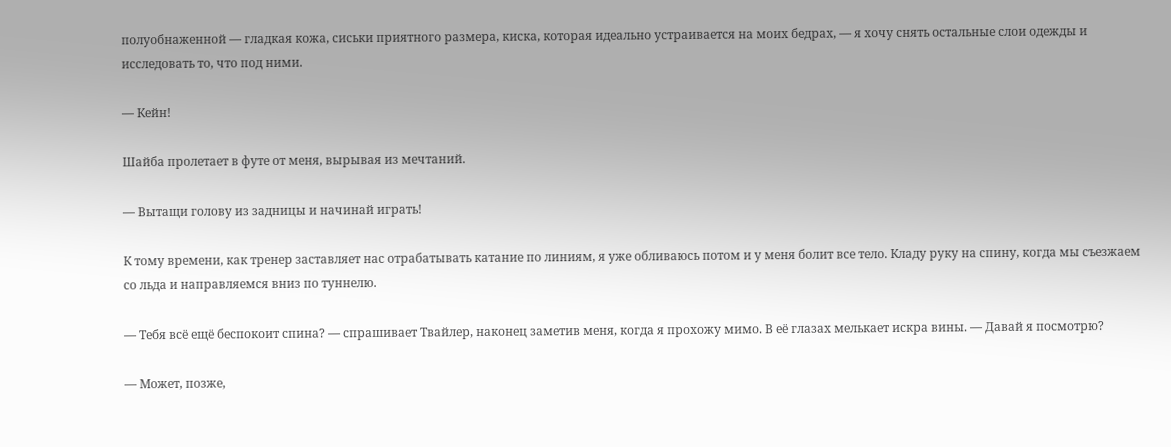полуобнаженной — гладкая кожа, сиськи приятного размера, киска, которая идеально устраивается на моих бедрах, — я хочу снять остальные слои одежды и исследовать то, что под ними.

— Кейн!

Шайба пролетает в футе от меня, вырывая из мечтаний.

— Вытащи голову из задницы и начинай играть!

К тому времени, как тренер заставляет нас отрабатывать катание по линиям, я уже обливаюсь потом и у меня болит все тело. Кладу руку на спину, когда мы съезжаем со льда и направляемся вниз по туннелю.

— Тебя всё ещё беспокоит спина? — спрашивает Твайлер, наконец заметив меня, когда я прохожу мимо. В её глазах мелькает искра вины. — Давай я посмотрю?

— Может, позже,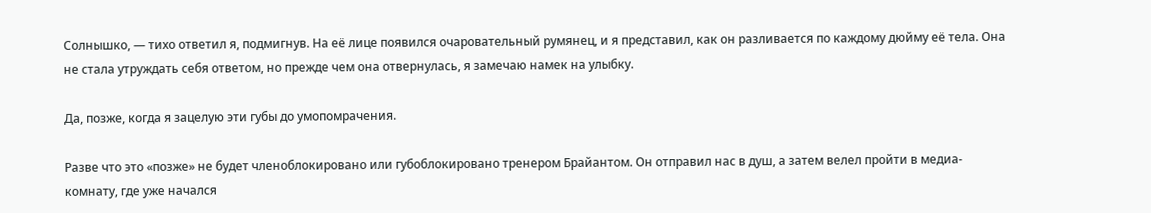Солнышко, — тихо ответил я, подмигнув. На её лице появился очаровательный румянец, и я представил, как он разливается по каждому дюйму её тела. Она не стала утруждать себя ответом, но прежде чем она отвернулась, я замечаю намек на улыбку.

Да, позже, когда я зацелую эти губы до умопомрачения.

Разве что это «позже» не будет членоблокировано или губоблокировано тренером Брайантом. Он отправил нас в душ, а затем велел пройти в медиа-комнату, где уже начался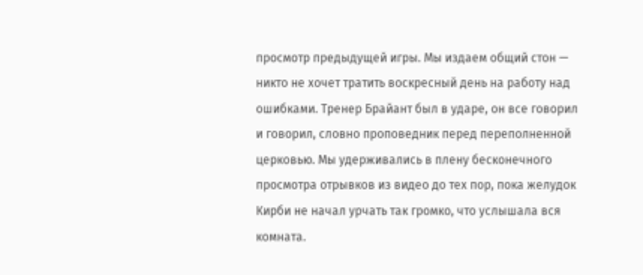просмотр предыдущей игры. Мы издаем общий стон — никто не хочет тратить воскресный день на работу над ошибками. Тренер Брайант был в ударе, он все говорил и говорил, словно проповедник перед переполненной церковью. Мы удерживались в плену бесконечного просмотра отрывков из видео до тех пор, пока желудок Кирби не начал урчать так громко, что услышала вся комната.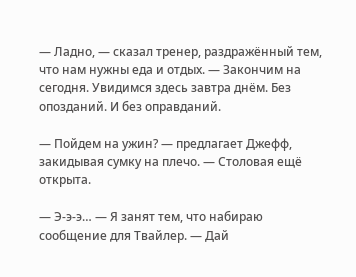— Ладно, — сказал тренер, раздражённый тем, что нам нужны еда и отдых. — Закончим на сегодня. Увидимся здесь завтра днём. Без опозданий. И без оправданий.

— Пойдем на ужин? — предлагает Джефф, закидывая сумку на плечо. — Столовая ещё открыта.

— Э-э-э… — Я занят тем, что набираю сообщение для Твайлер. — Дай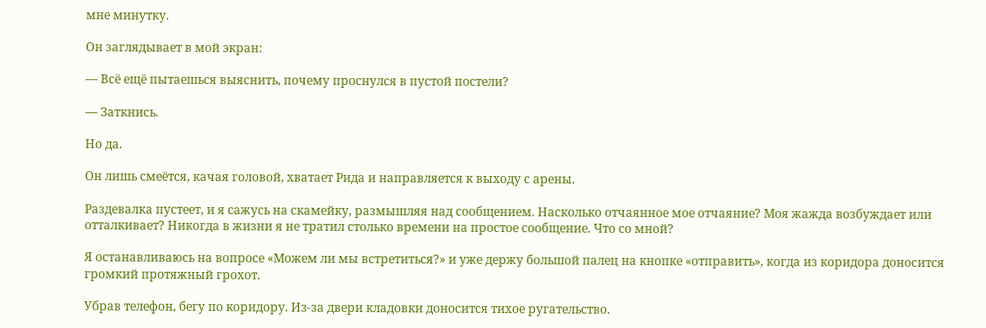мне минутку.

Он заглядывает в мой экран:

— Всё ещё пытаешься выяснить, почему проснулся в пустой постели?

— Заткнись.

Но да.

Он лишь смеётся, качая головой, хватает Рида и направляется к выходу с арены.

Раздевалка пустеет, и я сажусь на скамейку, размышляя над сообщением. Насколько отчаянное мое отчаяние? Моя жажда возбуждает или отталкивает? Никогда в жизни я не тратил столько времени на простое сообщение. Что со мной?

Я останавливаюсь на вопросе «Можем ли мы встретиться?» и уже держу большой палец на кнопке «отправить», когда из коридора доносится громкий протяжный грохот.

Убрав телефон, бегу по коридору. Из-за двери кладовки доносится тихое ругательство.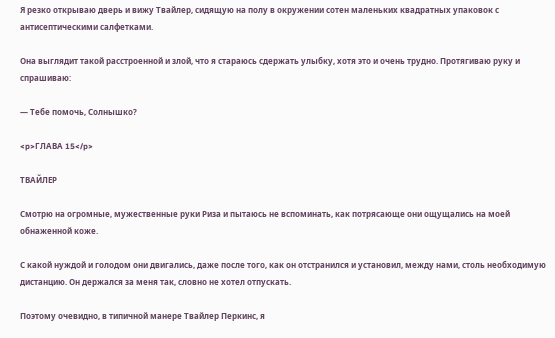Я резко открываю дверь и вижу Твайлер, сидящую на полу в окружении сотен маленьких квадратных упаковок с антисептическими салфетками.

Она выглядит такой расстроенной и злой, что я стараюсь сдержать улыбку, хотя это и очень трудно. Протягиваю руку и спрашиваю:

— Тебе помочь, Солнышко?

<p>ГЛАВА 15</p>

ТВАЙЛЕР

Смотрю на огромные, мужественные руки Риза и пытаюсь не вспоминать, как потрясающе они ощущались на моей обнаженной коже.

С какой нуждой и голодом они двигались, даже после того, как он отстранился и установил, между нами, столь необходимую дистанцию. Он держался за меня так, словно не хотел отпускать.

Поэтому очевидно, в типичной манере Твайлер Перкинс, я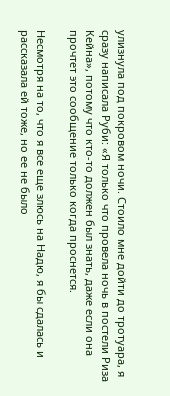улизнула под покровом ночи. Стоило мне дойти до тротуара, я сразу написала Руби: «Я только что провела ночь в постели Риза Кейна», потому что кто-то должен был знать, даже если она прочтет это сообщение только когда проснется.

Несмотря на то, что я все еще злюсь на Надю, я бы сдалась и рассказала ей тоже, но ее не было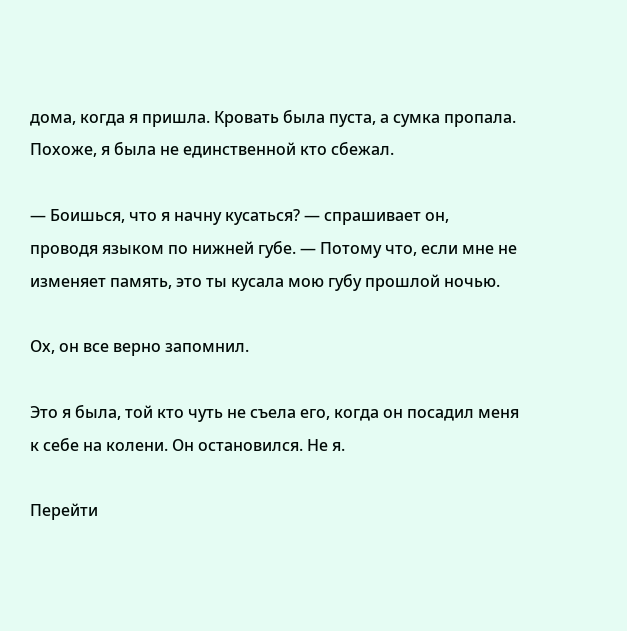дома, когда я пришла. Кровать была пуста, а сумка пропала. Похоже, я была не единственной кто сбежал.

— Боишься, что я начну кусаться? — спрашивает он, проводя языком по нижней губе. — Потому что, если мне не изменяет память, это ты кусала мою губу прошлой ночью.

Ох, он все верно запомнил.

Это я была, той кто чуть не съела его, когда он посадил меня к себе на колени. Он остановился. Не я.

Перейти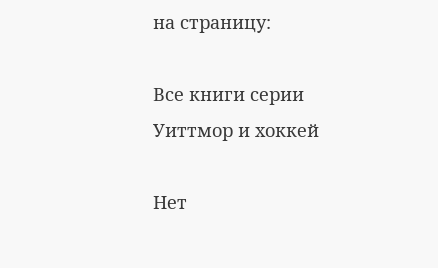на страницу:

Все книги серии Уиттмор и хоккей

Нет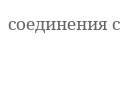соединения с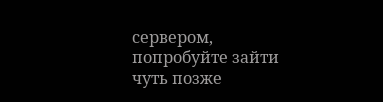сервером, попробуйте зайти чуть позже